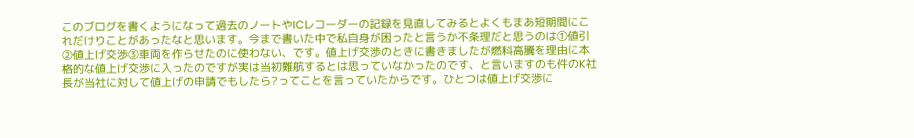このブログを書くようになって過去のノートやICレコーダーの記録を見直してみるとよくもまあ短期間にこれだけりことがあったなと思います。今まで書いた中で私自身が困ったと言うか不条理だと思うのは①値引②値上げ交渉③車両を作らせたのに使わない、です。値上げ交渉のときに書きましたが燃料高騰を理由に本格的な値上げ交渉に入ったのですが実は当初難航するとは思っていなかったのです、と言いますのも件のK社長が当社に対して値上げの申請でもしたら?ってことを言っていたからです。ひとつは値上げ交渉に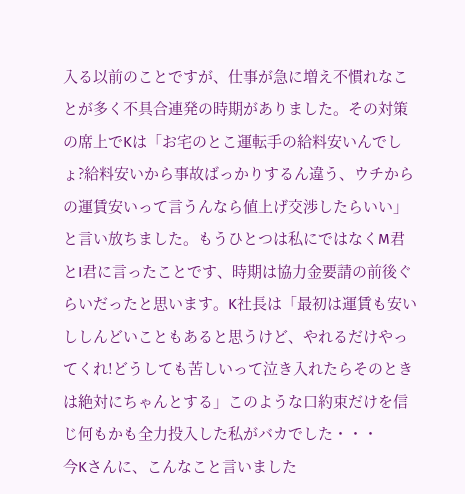入る以前のことですが、仕事が急に増え不慣れなことが多く不具合連発の時期がありました。その対策の席上でKは「お宅のとこ運転手の給料安いんでしょ?給料安いから事故ばっかりするん違う、ウチからの運賃安いって言うんなら値上げ交渉したらいい」と言い放ちました。もうひとつは私にではなくM君とI君に言ったことです、時期は協力金要請の前後ぐらいだったと思います。K社長は「最初は運賃も安いししんどいこともあると思うけど、やれるだけやってくれ!どうしても苦しいって泣き入れたらそのときは絶対にちゃんとする」このような口約束だけを信じ何もかも全力投入した私がバカでした・・・
今Kさんに、こんなこと言いました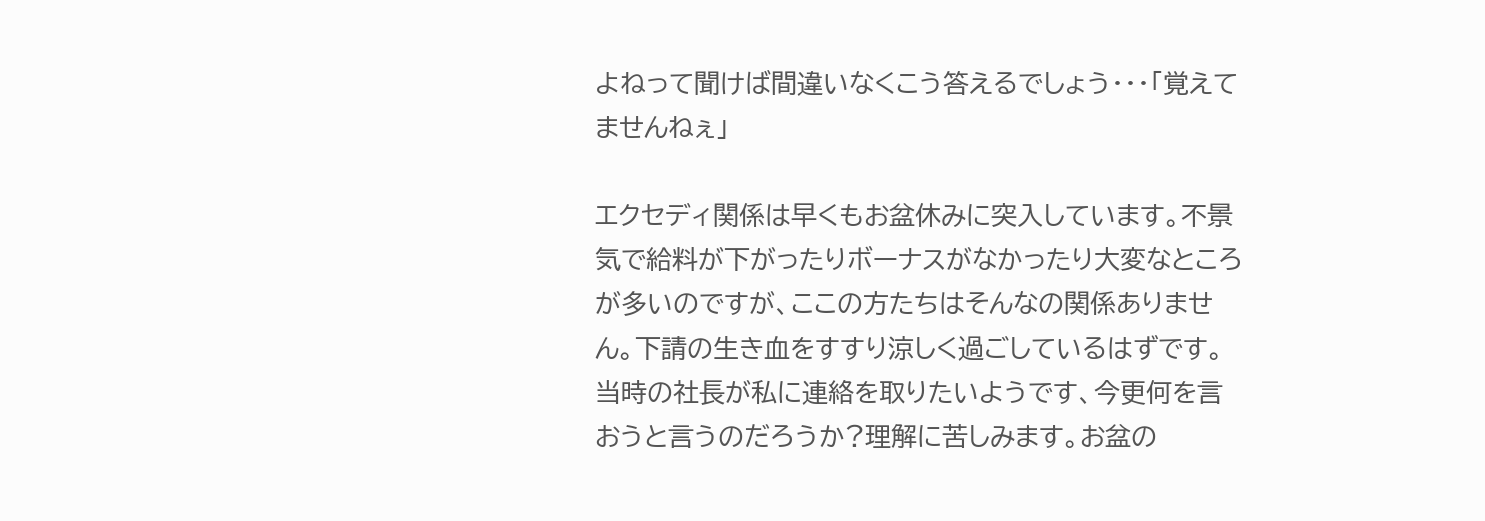よねって聞けば間違いなくこう答えるでしょう・・・「覚えてませんねぇ」

エクセディ関係は早くもお盆休みに突入しています。不景気で給料が下がったりボーナスがなかったり大変なところが多いのですが、ここの方たちはそんなの関係ありません。下請の生き血をすすり涼しく過ごしているはずです。当時の社長が私に連絡を取りたいようです、今更何を言おうと言うのだろうか?理解に苦しみます。お盆の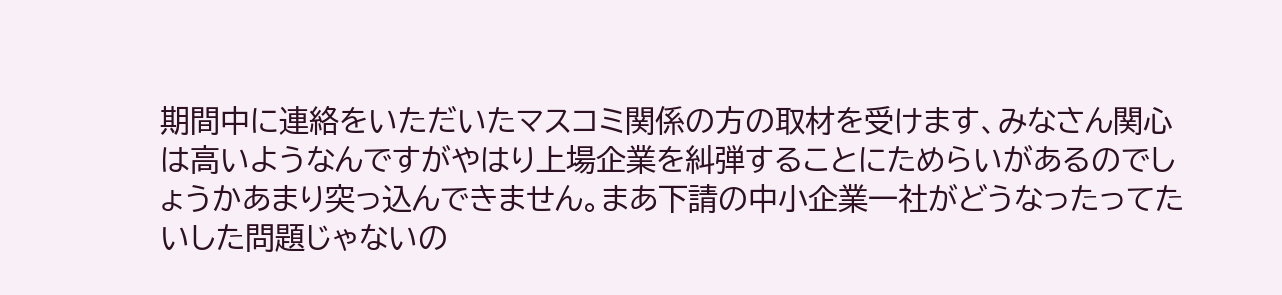期間中に連絡をいただいたマスコミ関係の方の取材を受けます、みなさん関心は高いようなんですがやはり上場企業を糾弾することにためらいがあるのでしょうかあまり突っ込んできません。まあ下請の中小企業一社がどうなったってたいした問題じゃないの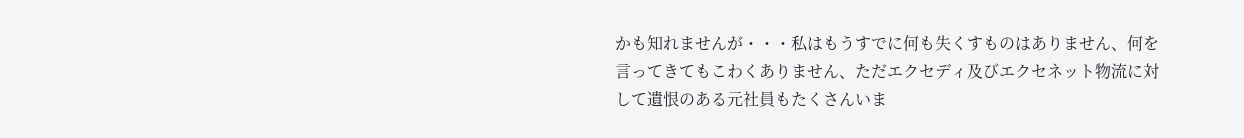かも知れませんが・・・私はもうすでに何も失くすものはありません、何を言ってきてもこわくありません、ただエクセディ及びエクセネット物流に対して遺恨のある元社員もたくさんいま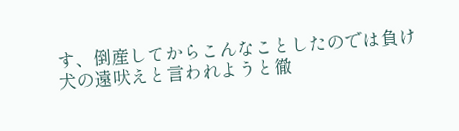す、倒産してからこんなことしたのでは負け犬の遠吠えと言われようと徹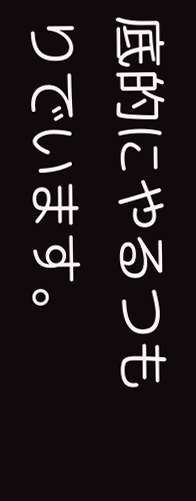底的にやるつもりでいます。